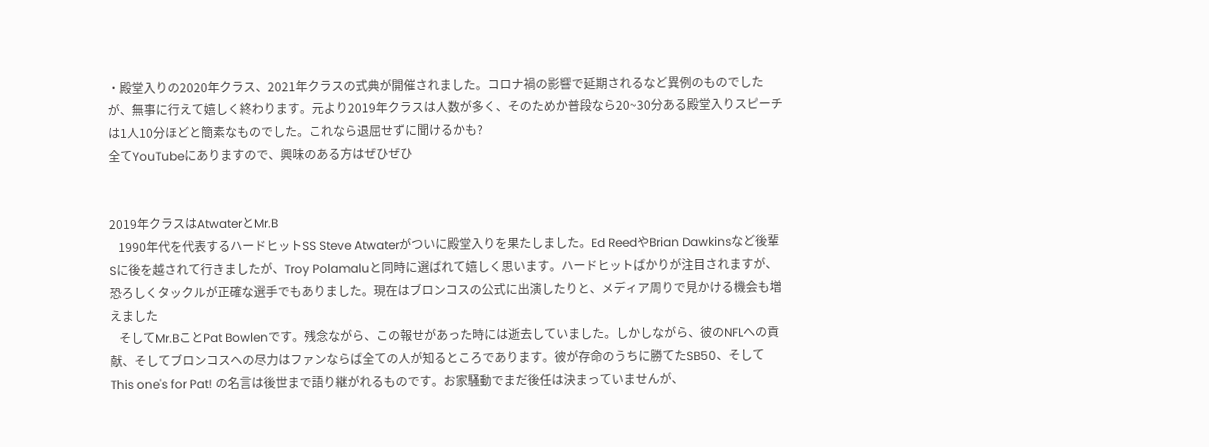・殿堂入りの2020年クラス、2021年クラスの式典が開催されました。コロナ禍の影響で延期されるなど異例のものでしたが、無事に行えて嬉しく終わります。元より2019年クラスは人数が多く、そのためか普段なら20~30分ある殿堂入りスピーチは1人10分ほどと簡素なものでした。これなら退屈せずに聞けるかも?
全てYouTubeにありますので、興味のある方はぜひぜひ


2019年クラスはAtwaterとMr.B
   1990年代を代表するハードヒットSS Steve Atwaterがついに殿堂入りを果たしました。Ed ReedやBrian Dawkinsなど後輩Sに後を越されて行きましたが、Troy Polamaluと同時に選ばれて嬉しく思います。ハードヒットばかりが注目されますが、恐ろしくタックルが正確な選手でもありました。現在はブロンコスの公式に出演したりと、メディア周りで見かける機会も増えました
   そしてMr.BことPat Bowlenです。残念ながら、この報せがあった時には逝去していました。しかしながら、彼のNFLへの貢献、そしてブロンコスへの尽力はファンならば全ての人が知るところであります。彼が存命のうちに勝てたSB50、そして This one's for Pat! の名言は後世まで語り継がれるものです。お家騒動でまだ後任は決まっていませんが、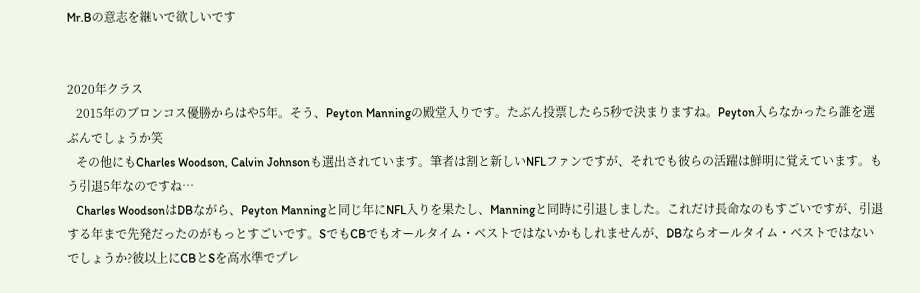Mr.Bの意志を継いで欲しいです


2020年クラス
   2015年のブロンコス優勝からはや5年。そう、Peyton Manningの殿堂入りです。たぶん投票したら5秒で決まりますね。Peyton入らなかったら誰を選ぶんでしょうか笑
   その他にもCharles Woodson, Calvin Johnsonも選出されています。筆者は割と新しいNFLファンですが、それでも彼らの活躍は鮮明に覚えています。もう引退5年なのですね…
   Charles WoodsonはDBながら、Peyton Manningと同じ年にNFL入りを果たし、Manningと同時に引退しました。これだけ長命なのもすごいですが、引退する年まで先発だったのがもっとすごいです。SでもCBでもオールタイム・ベストではないかもしれませんが、DBならオールタイム・ベストではないでしょうか?彼以上にCBとSを高水準でプレ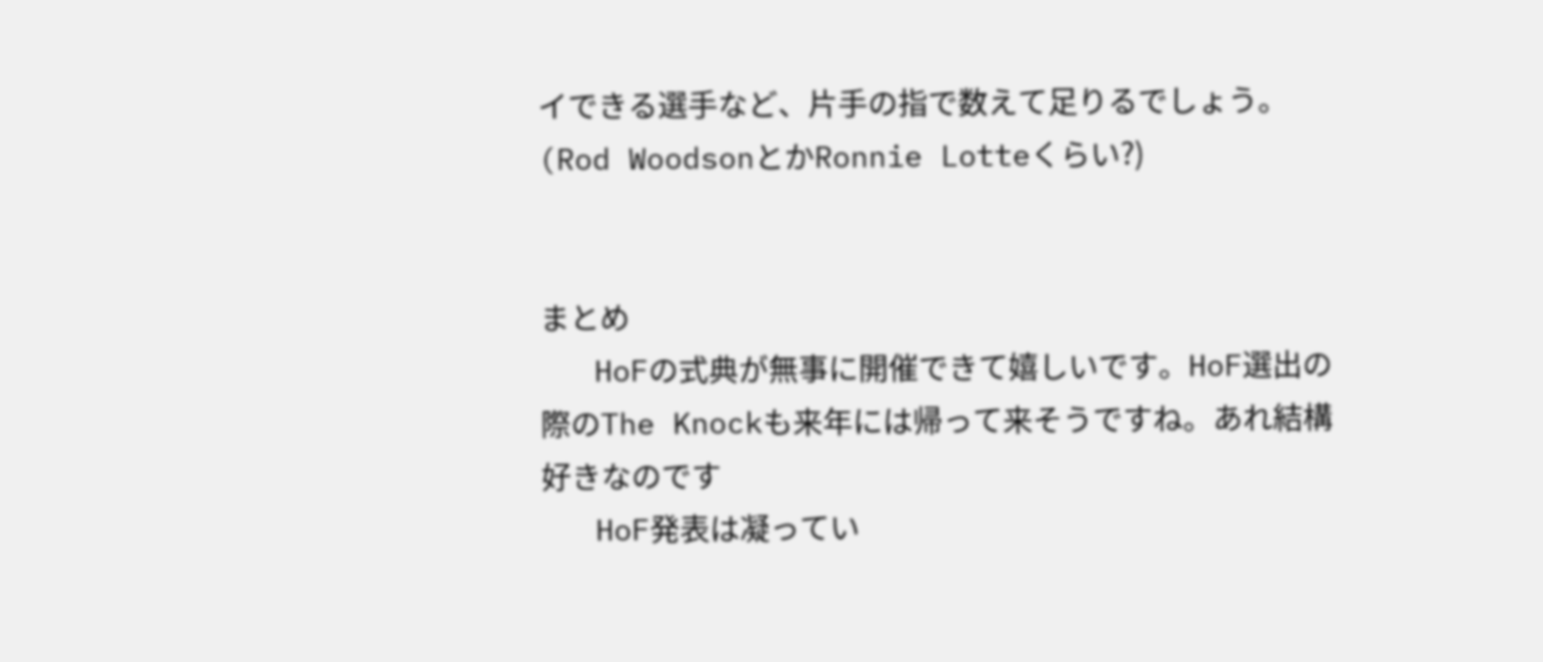イできる選手など、片手の指で数えて足りるでしょう。(Rod WoodsonとかRonnie Lotteくらい?)


まとめ
   HoFの式典が無事に開催できて嬉しいです。HoF選出の際のThe Knockも来年には帰って来そうですね。あれ結構好きなのです
   HoF発表は凝ってい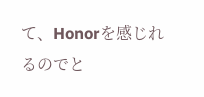て、Honorを感じれるのでと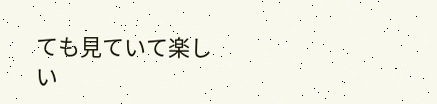ても見ていて楽しい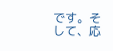です。そして、応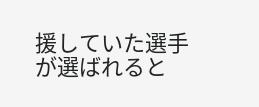援していた選手が選ばれると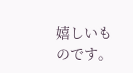嬉しいものです。